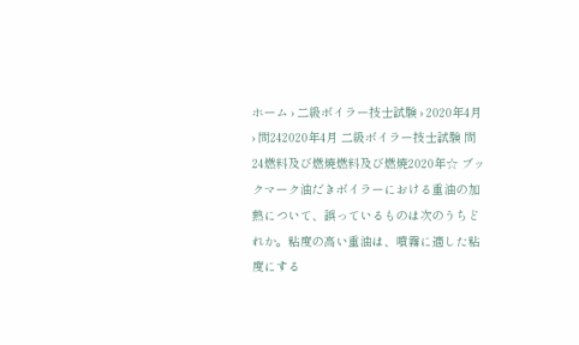ホーム › 二級ボイラー技士試験 › 2020年4月 › 問242020年4月 二級ボイラー技士試験 問24燃料及び燃焼燃料及び燃焼2020年☆ ブックマーク油だきボイラーにおける重油の加熱について、誤っているものは次のうちどれか。粘度の高い重油は、噴霧に適した粘度にする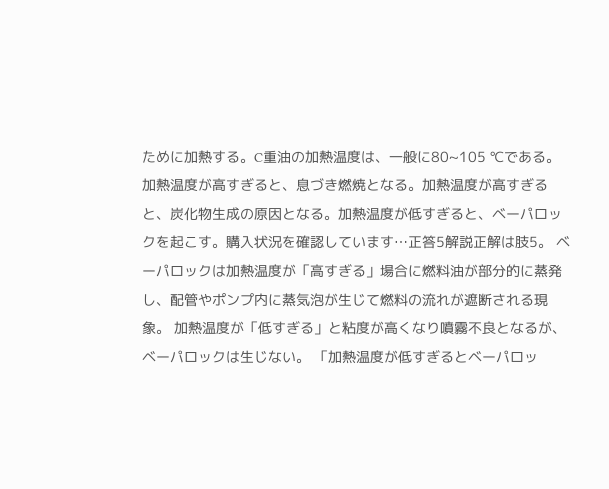ために加熱する。C重油の加熱温度は、一般に80~105 ℃である。加熱温度が高すぎると、息づき燃焼となる。加熱温度が高すぎると、炭化物生成の原因となる。加熱温度が低すぎると、ベーパロックを起こす。購入状況を確認しています…正答5解説正解は肢5。 ベーパロックは加熱温度が「高すぎる」場合に燃料油が部分的に蒸発し、配管やポンプ内に蒸気泡が生じて燃料の流れが遮断される現象。 加熱温度が「低すぎる」と粘度が高くなり噴霧不良となるが、ベーパロックは生じない。 「加熱温度が低すぎるとベーパロッ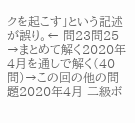クを起こす」という記述が誤り。← 問23問25 →まとめて解く2020年4月を通しで解く(40問)→この回の他の問題2020年4月 二級ボ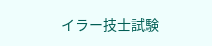イラー技士試験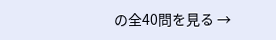の全40問を見る →